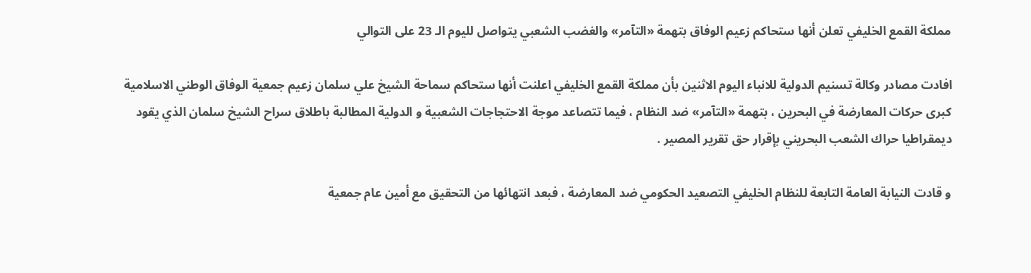مملكة القمع الخليفي تعلن أنها ستحاكم زعيم الوفاق بتهمة «التآمر» والغضب الشعبي يتواصل لليوم الـ 23 على التوالي

افادت مصادر وكالة تسنيم الدولية للانباء اليوم الاثنين بأن مملكة القمع الخليفي اعلنت أنها ستحاكم سماحة الشيخ علي سلمان زعيم جمعية الوفاق الوطني الاسلامية كبرى حركات المعارضة في البحرين ، بتهمة «التآمر» ضد النظام ، فيما تتصاعد موجة الاحتجاجات الشعبية و الدولية المطالبة باطلاق سراح الشيخ سلمان الذي يقود ديمقراطيا حراك الشعب البحريني بإقرار حق تقرير المصير .

و قادت النيابة العامة التابعة للنظام الخليفي التصعيد الحكومي ضد المعارضة ، فبعد انتهائها من التحقيق مع أمين عام جمعية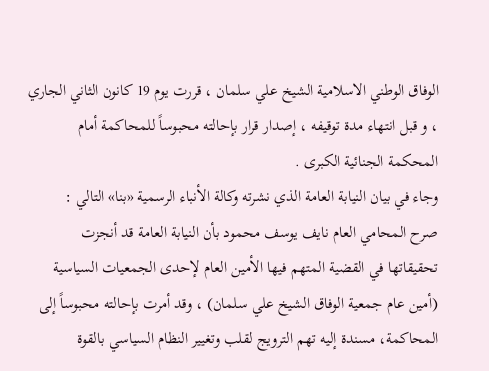الوفاق الوطني الاسلامية الشيخ علي سلمان ، قررت يوم 19 كانون الثاني الجاري ، و قبل انتهاء مدة توقيفه ، إصدار قرار بإحالته محبوساً للمحاكمة أمام المحكمة الجنائية الكبرى .
وجاء في بيان النيابة العامة الذي نشرته وكالة الأنباء الرسمية «بنا» التالي :
صرح المحامي العام نايف يوسف محمود بأن النيابة العامة قد أنجزت تحقيقاتها في القضية المتهم فيها الأمين العام لإحدى الجمعيات السياسية (أمين عام جمعية الوفاق الشيخ علي سلمان) ، وقد أمرت بإحالته محبوساً إلى المحاكمة، مسندة إليه تهم الترويج لقلب وتغيير النظام السياسي بالقوة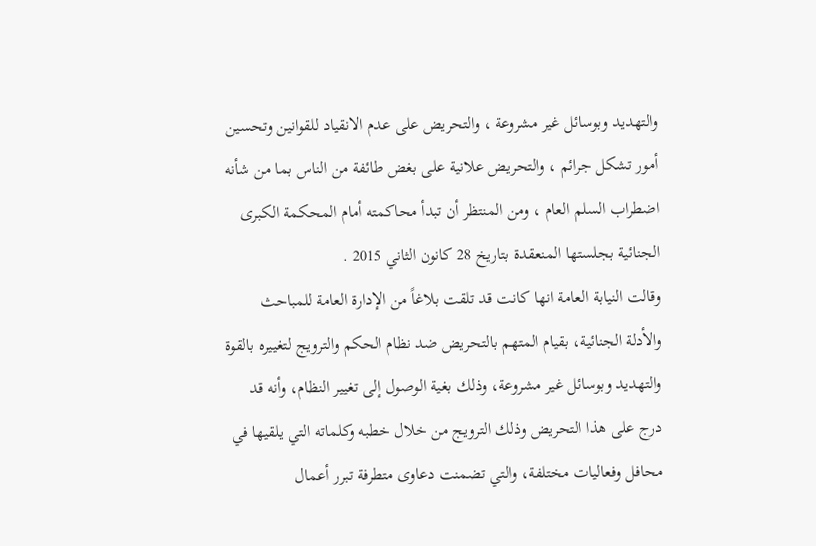والتهديد وبوسائل غير مشروعة ، والتحريض على عدم الانقياد للقوانين وتحسين أمور تشكل جرائم ، والتحريض علانية على بغض طائفة من الناس بما من شأنه اضطراب السلم العام ، ومن المنتظر أن تبدأ محاكمته أمام المحكمة الكبرى الجنائية بجلستها المنعقدة بتاريخ 28 كانون الثاني 2015 .
وقالت النيابة العامة انها كانت قد تلقت بلاغاً من الإدارة العامة للمباحث والأدلة الجنائية، بقيام المتهم بالتحريض ضد نظام الحكم والترويج لتغييره بالقوة والتهديد وبوسائل غير مشروعة، وذلك بغية الوصول إلى تغيير النظام، وأنه قد درج على هذا التحريض وذلك الترويج من خلال خطبه وكلماته التي يلقيها في محافل وفعاليات مختلفة، والتي تضمنت دعاوى متطرفة تبرر أعمال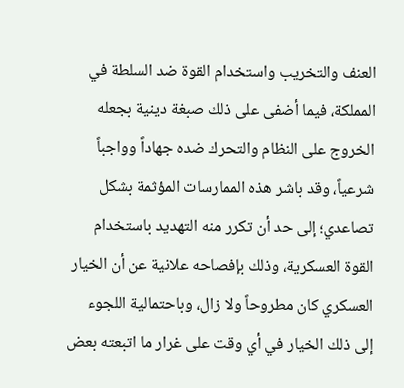العنف والتخريب واستخدام القوة ضد السلطة في المملكة، فيما أضفى على ذلك صبغة دينية بجعله الخروج على النظام والتحرك ضده جهاداً وواجباً شرعياً، وقد باشر هذه الممارسات المؤثمة بشكل تصاعدي؛ إلى حد أن تكرر منه التهديد باستخدام القوة العسكرية، وذلك بإفصاحه علانية عن أن الخيار العسكري كان مطروحاً ولا زال، وباحتمالية اللجوء إلى ذلك الخيار في أي وقت على غرار ما اتبعته بعض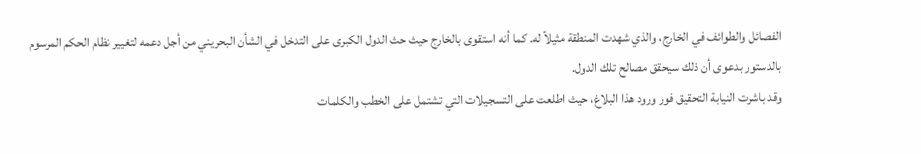الفصائل والطوائف في الخارج، والذي شهدت المنطقة مثيلاً له. كما أنه استقوى بالخارج حيث حث الدول الكبرى على التدخل في الشأن البحريني من أجل دعمه لتغيير نظام الحكم المرسوم بالدستور بدعوى أن ذلك سيحقق مصالح تلك الدول.
وقد باشرت النيابة التحقيق فور ورود هذا البلاغ، حيث اطلعت على التسجيلات التي تشتمل على الخطب والكلمات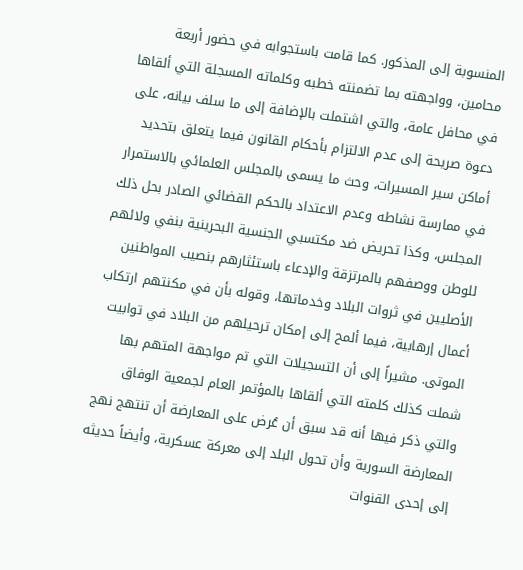المنسوبة إلى المذكور. كما قامت باستجوابه في حضور أربعة محامين، وواجهته بما تضمنته خطبه وكلماته المسجلة التي ألقاها في محافل عامة، والتي اشتملت بالإضافة إلى ما سلف بيانه، على دعوة صريحة إلى عدم الالتزام بأحكام القانون فيما يتعلق بتحديد أماكن سير المسيرات، وحث ما يسمى بالمجلس العلمائي بالاستمرار في ممارسة نشاطه وعدم الاعتداد بالحكم القضائي الصادر بحل ذلك المجلس، وكذا تحريض ضد مكتسبي الجنسية البحرينية بنفي ولائهم للوطن ووصفهم بالمرتزقة والإدعاء باستئثارهم بنصيب المواطنين الأصليين في ثروات البلاد وخدماتها، وقوله بأن في مكنتهم ارتكاب أعمال إرهابية، فيما ألمح إلى إمكان ترحيلهم من البلاد في توابيت الموتى. مشيراً إلى أن التسجيلات التي تم مواجهة المتهم بها شملت كذلك كلمته التي ألقاها بالمؤتمر العام لجمعية الوفاق والتي ذكر فيها أنه قد سبق أن عُرض على المعارضة أن تنتهج نهج المعارضة السورية وأن تحول البلد إلى معركة عسكرية، وأيضاً حديثه إلى إحدى القنوات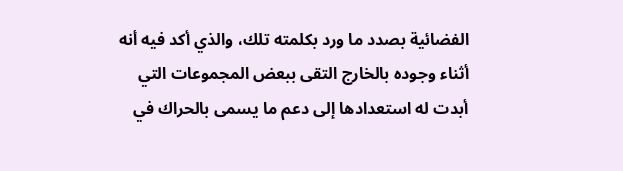الفضائية بصدد ما ورد بكلمته تلك، والذي أكد فيه أنه أثناء وجوده بالخارج التقى ببعض المجموعات التي أبدت له استعدادها إلى دعم ما يسمى بالحراك في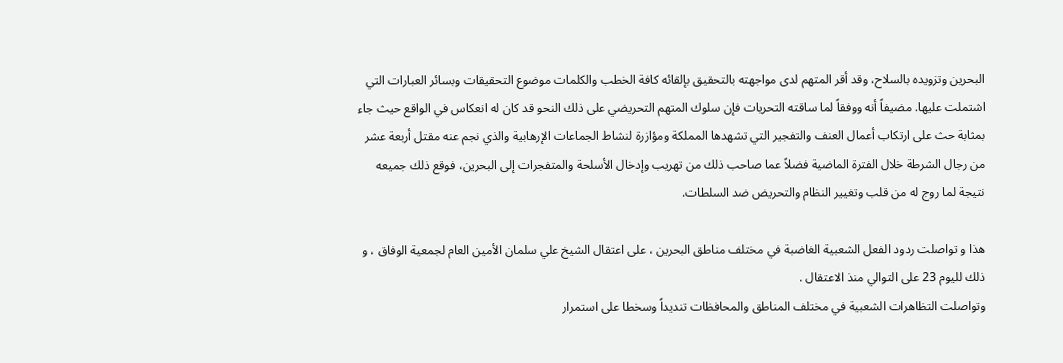البحرين وتزويده بالسلاح، وقد أقر المتهم لدى مواجهته بالتحقيق بإلقائه كافة الخطب والكلمات موضوع التحقيقات وبسائر العبارات التي اشتملت عليها. مضيفاً أنه ووفقاً لما ساقته التحريات فإن سلوك المتهم التحريضي على ذلك النحو قد كان له انعكاس في الواقع حيث جاء بمثابة حث على ارتكاب أعمال العنف والتفجير التي تشهدها المملكة ومؤازرة لنشاط الجماعات الإرهابية والذي نجم عنه مقتل أربعة عشر من رجال الشرطة خلال الفترة الماضية فضلاً عما صاحب ذلك من تهريب وإدخال الأسلحة والمتفجرات إلى البحرين، فوقع ذلك جميعه نتيجة لما روج له من قلب وتغيير النظام والتحريض ضد السلطات.

هذا و تواصلت ردود الفعل الشعبية الغاضبة في مختلف مناطق البحرين ، على اعتقال الشيخ علي سلمان الأمين العام لجمعية الوفاق ، و ذلك لليوم 23 على التوالي منذ الاعتقال .
وتواصلت التظاهرات الشعبية في مختلف المناطق والمحافظات تنديداً وسخطا على استمرار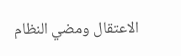الاعتقال ومضي النظام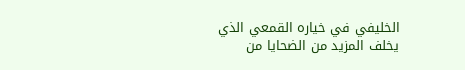الخليفي في خياره القمعي الذي يخلف المزيد من الضحايا من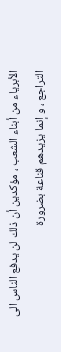الأبرياء من أبناء الشعب ، مؤكدين أن ذلك لن يدفع الناس الى التراجع ، و إنما يزيدهم قناعة بضرورة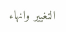التغيير وانهاء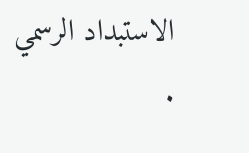الاستبداد الرسمي .